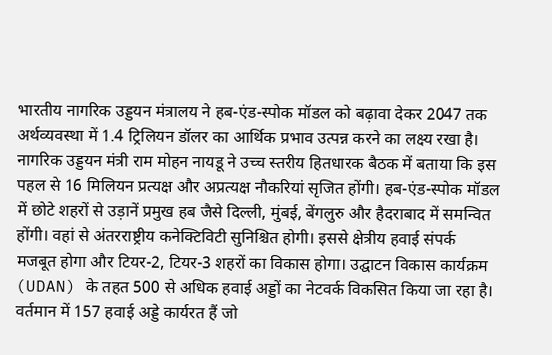भारतीय नागरिक उड्डयन मंत्रालय ने हब-एंड-स्पोक मॉडल को बढ़ावा देकर 2047 तक अर्थव्यवस्था में 1.4 ट्रिलियन डॉलर का आर्थिक प्रभाव उत्पन्न करने का लक्ष्य रखा है। नागरिक उड्डयन मंत्री राम मोहन नायडू ने उच्च स्तरीय हितधारक बैठक में बताया कि इस पहल से 16 मिलियन प्रत्यक्ष और अप्रत्यक्ष नौकरियां सृजित होंगी। हब-एंड-स्पोक मॉडल में छोटे शहरों से उड़ानें प्रमुख हब जैसे दिल्ली, मुंबई, बेंगलुरु और हैदराबाद में समन्वित होंगी। वहां से अंतरराष्ट्रीय कनेक्टिविटी सुनिश्चित होगी। इससे क्षेत्रीय हवाई संपर्क मजबूत होगा और टियर-2, टियर-3 शहरों का विकास होगा। उद्घाटन विकास कार्यक्रम (UDAN) के तहत 500 से अधिक हवाई अड्डों का नेटवर्क विकसित किया जा रहा है। वर्तमान में 157 हवाई अड्डे कार्यरत हैं जो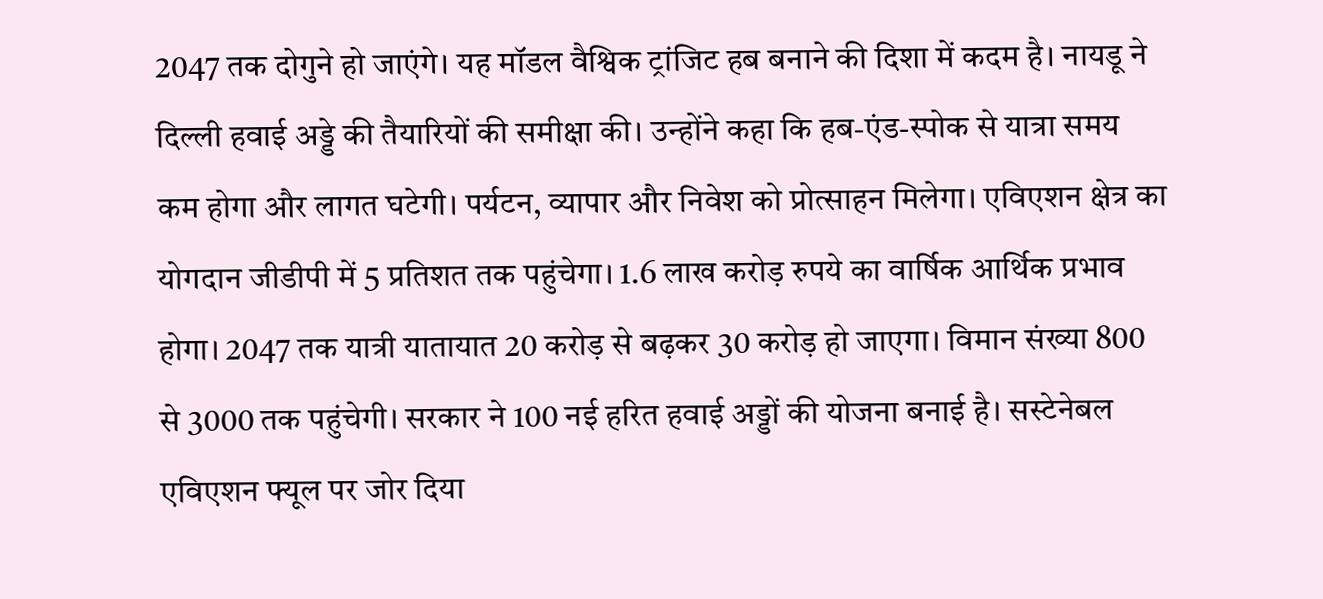2047 तक दोगुने हो जाएंगे। यह मॉडल वैश्विक ट्रांजिट हब बनाने की दिशा में कदम है। नायडू ने दिल्ली हवाई अड्डे की तैयारियों की समीक्षा की। उन्होंने कहा कि हब-एंड-स्पोक से यात्रा समय कम होगा और लागत घटेगी। पर्यटन, व्यापार और निवेश को प्रोत्साहन मिलेगा। एविएशन क्षेत्र का योगदान जीडीपी में 5 प्रतिशत तक पहुंचेगा। 1.6 लाख करोड़ रुपये का वार्षिक आर्थिक प्रभाव होगा। 2047 तक यात्री यातायात 20 करोड़ से बढ़कर 30 करोड़ हो जाएगा। विमान संख्या 800 से 3000 तक पहुंचेगी। सरकार ने 100 नई हरित हवाई अड्डों की योजना बनाई है। सस्टेनेबल एविएशन फ्यूल पर जोर दिया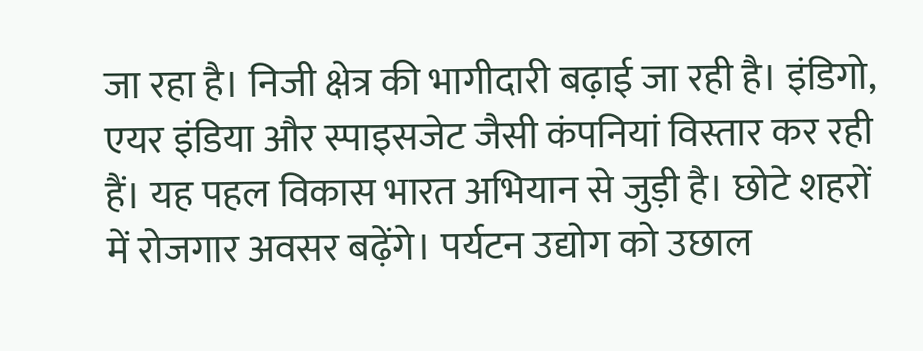जा रहा है। निजी क्षेत्र की भागीदारी बढ़ाई जा रही है। इंडिगो, एयर इंडिया और स्पाइसजेट जैसी कंपनियां विस्तार कर रही हैं। यह पहल विकास भारत अभियान से जुड़ी है। छोटे शहरों में रोजगार अवसर बढ़ेंगे। पर्यटन उद्योग को उछाल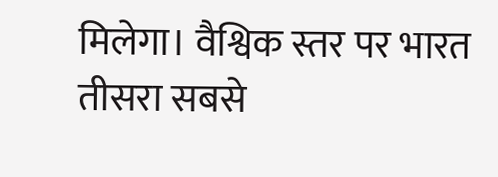मिलेगा। वैश्विक स्तर पर भारत तीसरा सबसे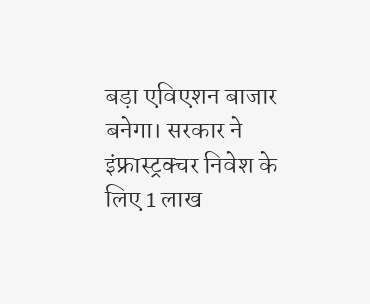बड़ा एविएशन बाजार बनेगा। सरकार ने इंफ्रास्ट्रक्चर निवेश के लिए 1 लाख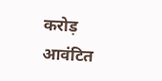करोड़ आवंटित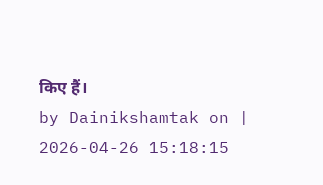किए हैं।
by Dainikshamtak on | 2026-04-26 15:18:15